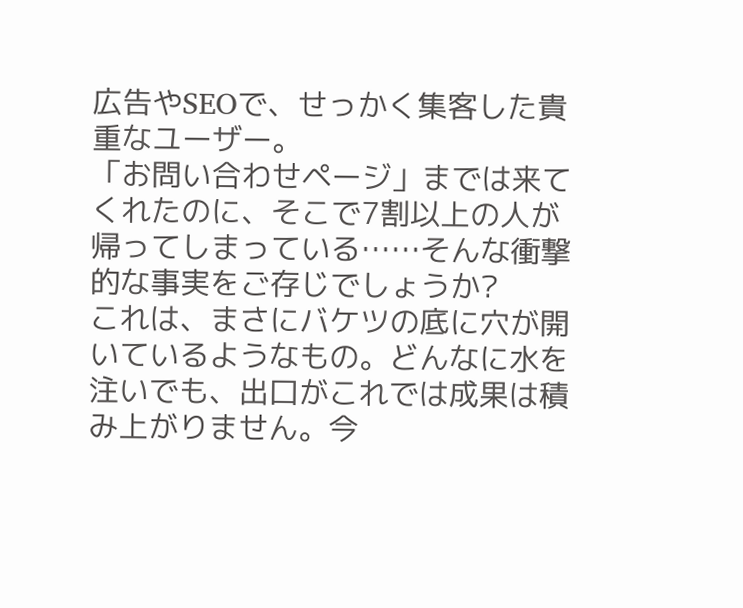広告やSEOで、せっかく集客した貴重なユーザー。
「お問い合わせページ」までは来てくれたのに、そこで7割以上の人が帰ってしまっている……そんな衝撃的な事実をご存じでしょうか?
これは、まさにバケツの底に穴が開いているようなもの。どんなに水を注いでも、出口がこれでは成果は積み上がりません。今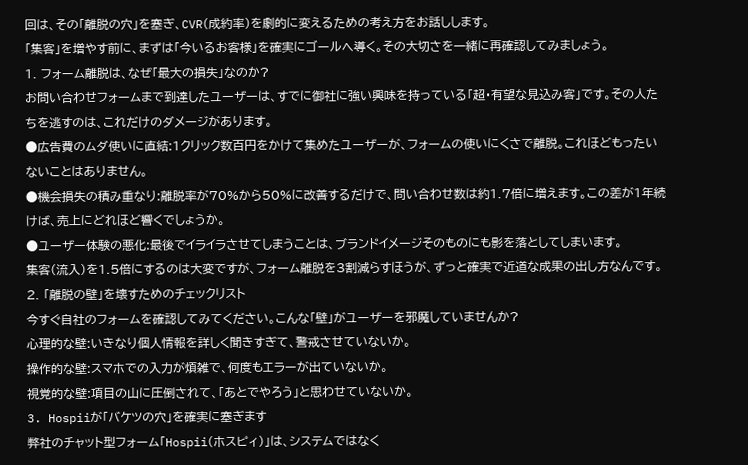回は、その「離脱の穴」を塞ぎ、CVR(成約率)を劇的に変えるための考え方をお話しします。
「集客」を増やす前に、まずは「今いるお客様」を確実にゴールへ導く。その大切さを一緒に再確認してみましょう。
1. フォーム離脱は、なぜ「最大の損失」なのか?
お問い合わせフォームまで到達したユーザーは、すでに御社に強い興味を持っている「超・有望な見込み客」です。その人たちを逃すのは、これだけのダメージがあります。
●広告費のムダ使いに直結:1クリック数百円をかけて集めたユーザーが、フォームの使いにくさで離脱。これほどもったいないことはありません。
●機会損失の積み重なり:離脱率が70%から50%に改善するだけで、問い合わせ数は約1.7倍に増えます。この差が1年続けば、売上にどれほど響くでしょうか。
●ユーザー体験の悪化:最後でイライラさせてしまうことは、ブランドイメージそのものにも影を落としてしまいます。
集客(流入)を1.5倍にするのは大変ですが、フォーム離脱を3割減らすほうが、ずっと確実で近道な成果の出し方なんです。
2. 「離脱の壁」を壊すためのチェックリスト
今すぐ自社のフォームを確認してみてください。こんな「壁」がユーザーを邪魔していませんか?
心理的な壁:いきなり個人情報を詳しく聞きすぎて、警戒させていないか。
操作的な壁:スマホでの入力が煩雑で、何度もエラーが出ていないか。
視覚的な壁:項目の山に圧倒されて、「あとでやろう」と思わせていないか。
3. Hospiiが「バケツの穴」を確実に塞ぎます
弊社のチャット型フォーム「Hospii(ホスピィ)」は、システムではなく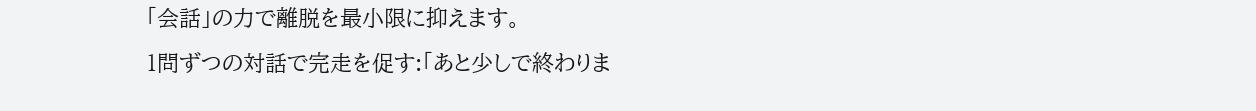「会話」の力で離脱を最小限に抑えます。
1問ずつの対話で完走を促す:「あと少しで終わりま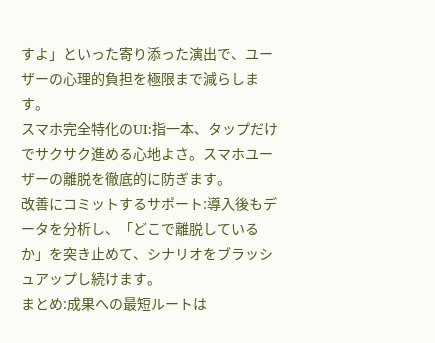すよ」といった寄り添った演出で、ユーザーの心理的負担を極限まで減らします。
スマホ完全特化のUI:指一本、タップだけでサクサク進める心地よさ。スマホユーザーの離脱を徹底的に防ぎます。
改善にコミットするサポート:導入後もデータを分析し、「どこで離脱しているか」を突き止めて、シナリオをブラッシュアップし続けます。
まとめ:成果への最短ルートは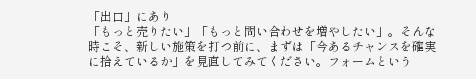「出口」にあり
「もっと売りたい」「もっと問い合わせを増やしたい」。そんな時こそ、新しい施策を打つ前に、まずは「今あるチャンスを確実に拾えているか」を見直してみてください。フォームという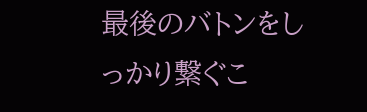最後のバトンをしっかり繋ぐこ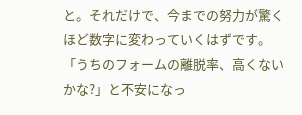と。それだけで、今までの努力が驚くほど数字に変わっていくはずです。
「うちのフォームの離脱率、高くないかな?」と不安になっ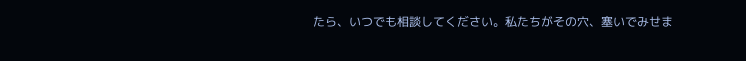たら、いつでも相談してください。私たちがその穴、塞いでみせま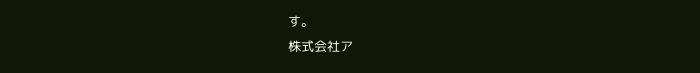す。
株式会社ア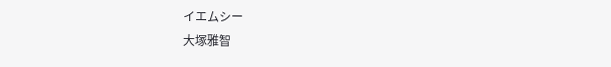イエムシー
大塚雅智